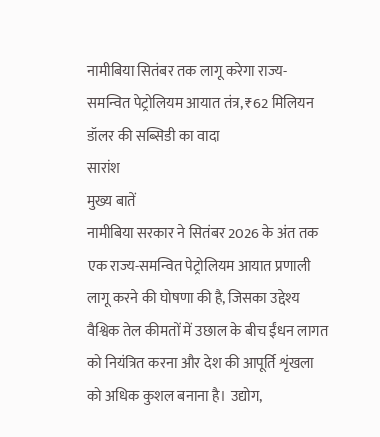नामीबिया सितंबर तक लागू करेगा राज्य-समन्वित पेट्रोलियम आयात तंत्र, ₹62 मिलियन डॉलर की सब्सिडी का वादा
सारांश
मुख्य बातें
नामीबिया सरकार ने सितंबर 2026 के अंत तक एक राज्य-समन्वित पेट्रोलियम आयात प्रणाली लागू करने की घोषणा की है, जिसका उद्देश्य वैश्विक तेल कीमतों में उछाल के बीच ईंधन लागत को नियंत्रित करना और देश की आपूर्ति शृंखला को अधिक कुशल बनाना है। उद्योग,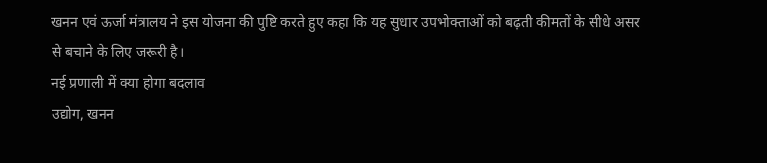खनन एवं ऊर्जा मंत्रालय ने इस योजना की पुष्टि करते हुए कहा कि यह सुधार उपभोक्ताओं को बढ़ती कीमतों के सीधे असर से बचाने के लिए जरूरी है।
नई प्रणाली में क्या होगा बदलाव
उद्योग, खनन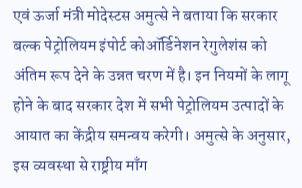एवं ऊर्जा मंत्री मोदेस्टस अमुत्से ने बताया कि सरकार बल्क पेट्रोलियम इंपोर्ट कोऑर्डिनेशन रेगुलेशंस को अंतिम रूप देने के उन्नत चरण में है। इन नियमों के लागू होने के बाद सरकार देश में सभी पेट्रोलियम उत्पादों के आयात का केंद्रीय समन्वय करेगी। अमुत्से के अनुसार, इस व्यवस्था से राष्ट्रीय माँग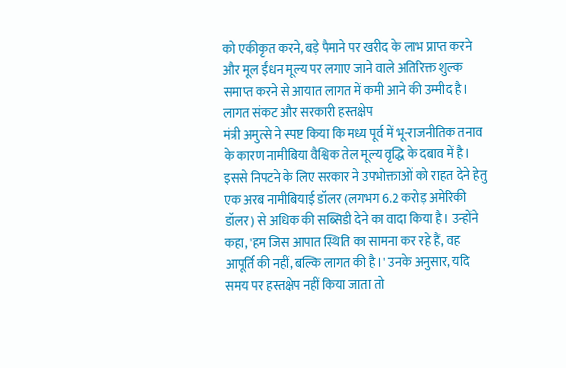को एकीकृत करने, बड़े पैमाने पर खरीद के लाभ प्राप्त करने और मूल ईंधन मूल्य पर लगाए जाने वाले अतिरिक्त शुल्क समाप्त करने से आयात लागत में कमी आने की उम्मीद है।
लागत संकट और सरकारी हस्तक्षेप
मंत्री अमुत्से ने स्पष्ट किया कि मध्य पूर्व में भू-राजनीतिक तनाव के कारण नामीबिया वैश्विक तेल मूल्य वृद्धि के दबाव में है। इससे निपटने के लिए सरकार ने उपभोक्ताओं को राहत देने हेतु एक अरब नामीबियाई डॉलर (लगभग 6.2 करोड़ अमेरिकी डॉलर) से अधिक की सब्सिडी देने का वादा किया है। उन्होंने कहा, 'हम जिस आपात स्थिति का सामना कर रहे हैं, वह आपूर्ति की नहीं, बल्कि लागत की है।' उनके अनुसार, यदि समय पर हस्तक्षेप नहीं किया जाता तो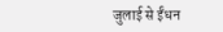जुलाई से ईंधन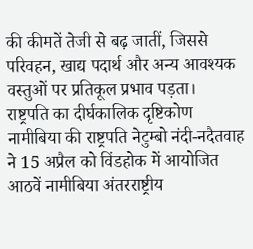की कीमतें तेजी से बढ़ जातीं, जिससे परिवहन, खाद्य पदार्थ और अन्य आवश्यक वस्तुओं पर प्रतिकूल प्रभाव पड़ता।
राष्ट्रपति का दीर्घकालिक दृष्टिकोण
नामीबिया की राष्ट्रपति नेटुम्बो नंदी-नदैतवाह ने 15 अप्रैल को विंडहोक में आयोजित आठवें नामीबिया अंतरराष्ट्रीय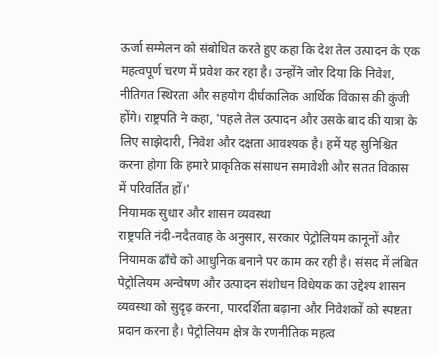ऊर्जा सम्मेलन को संबोधित करते हुए कहा कि देश तेल उत्पादन के एक महत्वपूर्ण चरण में प्रवेश कर रहा है। उन्होंने जोर दिया कि निवेश, नीतिगत स्थिरता और सहयोग दीर्घकालिक आर्थिक विकास की कुंजी होंगे। राष्ट्रपति ने कहा, 'पहले तेल उत्पादन और उसके बाद की यात्रा के लिए साझेदारी, निवेश और दक्षता आवश्यक है। हमें यह सुनिश्चित करना होगा कि हमारे प्राकृतिक संसाधन समावेशी और सतत विकास में परिवर्तित हों।'
नियामक सुधार और शासन व्यवस्था
राष्ट्रपति नंदी-नदैतवाह के अनुसार, सरकार पेट्रोलियम कानूनों और नियामक ढाँचे को आधुनिक बनाने पर काम कर रही है। संसद में लंबित पेट्रोलियम अन्वेषण और उत्पादन संशोधन विधेयक का उद्देश्य शासन व्यवस्था को सुदृढ़ करना, पारदर्शिता बढ़ाना और निवेशकों को स्पष्टता प्रदान करना है। पेट्रोलियम क्षेत्र के रणनीतिक महत्व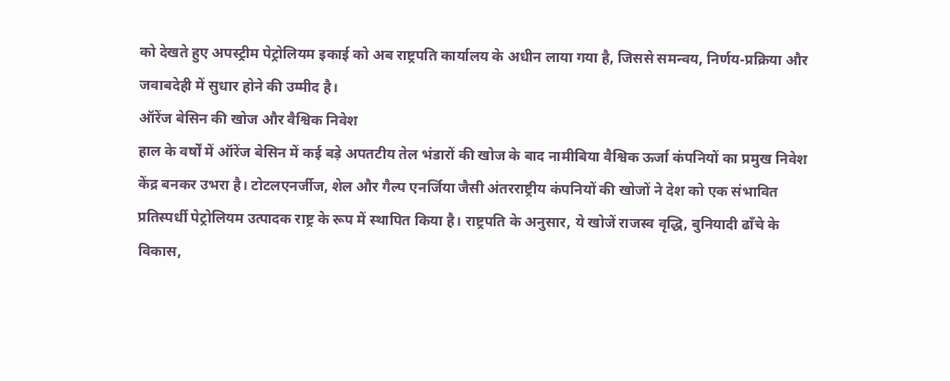को देखते हुए अपस्ट्रीम पेट्रोलियम इकाई को अब राष्ट्रपति कार्यालय के अधीन लाया गया है, जिससे समन्वय, निर्णय-प्रक्रिया और जवाबदेही में सुधार होने की उम्मीद है।
ऑरेंज बेसिन की खोज और वैश्विक निवेश
हाल के वर्षों में ऑरेंज बेसिन में कई बड़े अपतटीय तेल भंडारों की खोज के बाद नामीबिया वैश्विक ऊर्जा कंपनियों का प्रमुख निवेश केंद्र बनकर उभरा है। टोटलएनर्जीज, शेल और गैल्प एनर्जिया जैसी अंतरराष्ट्रीय कंपनियों की खोजों ने देश को एक संभावित प्रतिस्पर्धी पेट्रोलियम उत्पादक राष्ट्र के रूप में स्थापित किया है। राष्ट्रपति के अनुसार, ये खोजें राजस्व वृद्धि, बुनियादी ढाँचे के विकास,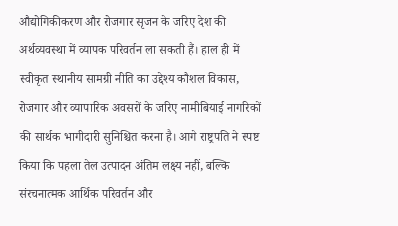औद्योगिकीकरण और रोजगार सृजन के जरिए देश की अर्थव्यवस्था में व्यापक परिवर्तन ला सकती हैं। हाल ही में स्वीकृत स्थानीय सामग्री नीति का उद्देश्य कौशल विकास, रोजगार और व्यापारिक अवसरों के जरिए नामीबियाई नागरिकों की सार्थक भागीदारी सुनिश्चित करना है। आगे राष्ट्रपति ने स्पष्ट किया कि पहला तेल उत्पादन अंतिम लक्ष्य नहीं, बल्कि संरचनात्मक आर्थिक परिवर्तन और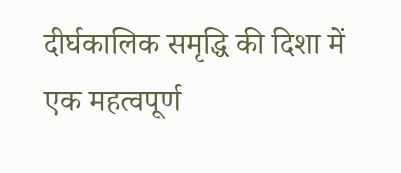दीर्घकालिक समृद्धि की दिशा में एक महत्वपूर्ण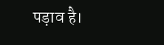पड़ाव है।